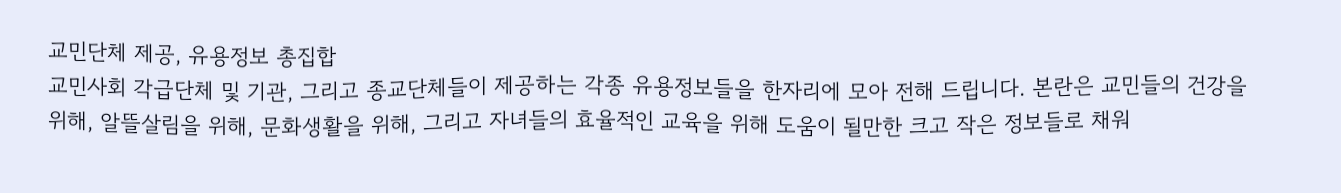교민단체 제공, 유용정보 총집합
교민사회 각급단체 및 기관, 그리고 종교단체들이 제공하는 각종 유용정보들을 한자리에 모아 전해 드립니다. 본란은 교민들의 건강을 위해, 알뜰살림을 위해, 문화생활을 위해, 그리고 자녀들의 효율적인 교육을 위해 도움이 될만한 크고 작은 정보들로 채워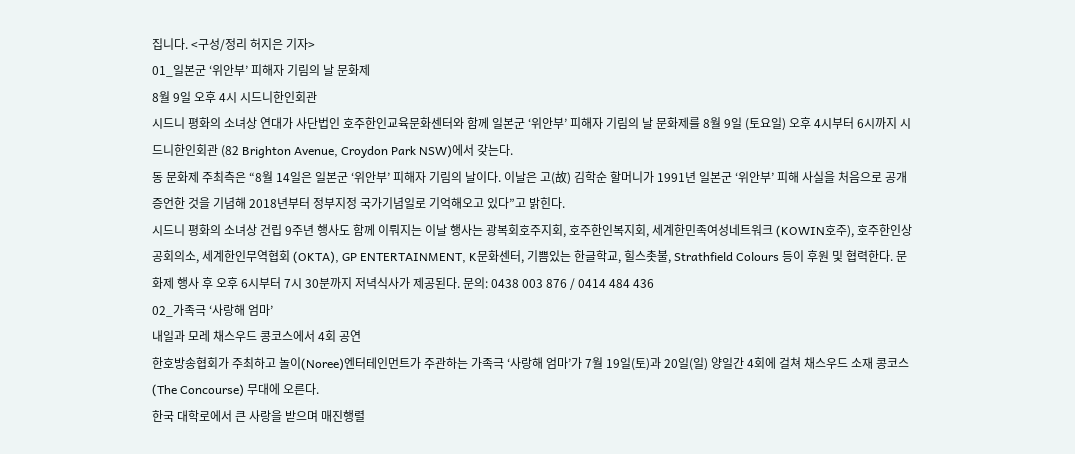집니다. <구성/정리 허지은 기자>
01_일본군 ‘위안부’ 피해자 기림의 날 문화제
8월 9일 오후 4시 시드니한인회관
시드니 평화의 소녀상 연대가 사단법인 호주한인교육문화센터와 함께 일본군 ‘위안부’ 피해자 기림의 날 문화제를 8월 9일 (토요일) 오후 4시부터 6시까지 시드니한인회관 (82 Brighton Avenue, Croydon Park NSW)에서 갖는다.
동 문화제 주최측은 “8월 14일은 일본군 ‘위안부’ 피해자 기림의 날이다. 이날은 고(故) 김학순 할머니가 1991년 일본군 ‘위안부’ 피해 사실을 처음으로 공개 증언한 것을 기념해 2018년부터 정부지정 국가기념일로 기억해오고 있다”고 밝힌다.
시드니 평화의 소녀상 건립 9주년 행사도 함께 이뤄지는 이날 행사는 광복회호주지회, 호주한인복지회, 세계한민족여성네트워크 (KOWIN호주), 호주한인상공회의소, 세계한인무역협회 (OKTA), GP ENTERTAINMENT, K문화센터, 기쁨있는 한글학교, 힐스촛불, Strathfield Colours 등이 후원 및 협력한다. 문화제 행사 후 오후 6시부터 7시 30분까지 저녁식사가 제공된다. 문의: 0438 003 876 / 0414 484 436
02_가족극 ‘사랑해 엄마’
내일과 모레 채스우드 콩코스에서 4회 공연
한호방송협회가 주최하고 놀이(Noree)엔터테인먼트가 주관하는 가족극 ‘사랑해 엄마’가 7월 19일(토)과 20일(일) 양일간 4회에 걸쳐 채스우드 소재 콩코스 (The Concourse) 무대에 오른다.
한국 대학로에서 큰 사랑을 받으며 매진행렬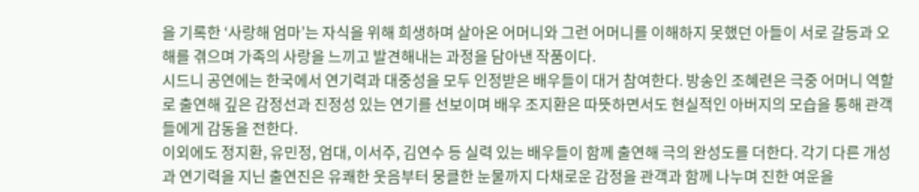을 기록한 ‘사랑해 엄마’는 자식을 위해 희생하며 살아온 어머니와 그런 어머니를 이해하지 못했던 아들이 서로 갈등과 오해를 겪으며 가족의 사랑을 느끼고 발견해내는 과정을 담아낸 작품이다.
시드니 공연에는 한국에서 연기력과 대중성을 모두 인정받은 배우들이 대거 참여한다. 방송인 조혜련은 극중 어머니 역할로 출연해 깊은 감정선과 진정성 있는 연기를 선보이며 배우 조지환은 따뜻하면서도 현실적인 아버지의 모습을 통해 관객들에게 감동을 전한다.
이외에도 정지환, 유민정, 엄대, 이서주, 김연수 등 실력 있는 배우들이 함께 출연해 극의 완성도를 더한다. 각기 다른 개성과 연기력을 지닌 출연진은 유쾌한 웃음부터 뭉클한 눈물까지 다채로운 감정을 관객과 함께 나누며 진한 여운을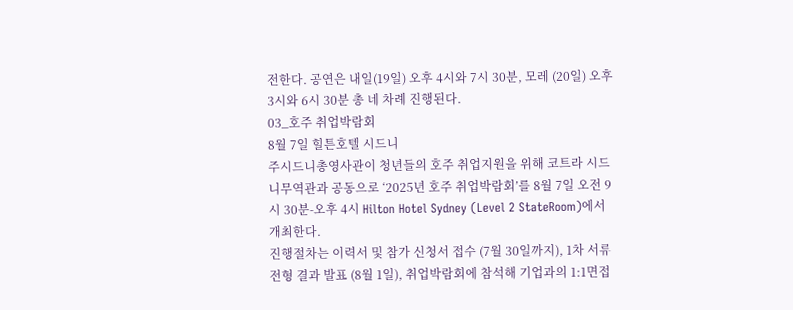전한다. 공연은 내일(19일) 오후 4시와 7시 30분, 모레 (20일) 오후 3시와 6시 30분 총 네 차례 진행된다.
03_호주 취업박람회
8월 7일 힐튼호텔 시드니
주시드니총영사관이 청년들의 호주 취업지원을 위해 코트라 시드니무역관과 공동으로 ‘2025년 호주 취업박람회’를 8월 7일 오전 9시 30분-오후 4시 Hilton Hotel Sydney (Level 2 StateRoom)에서 개최한다.
진행절차는 이력서 및 참가 신청서 접수 (7월 30일까지), 1차 서류전형 결과 발표 (8월 1일), 취업박람회에 참석해 기업과의 1:1면접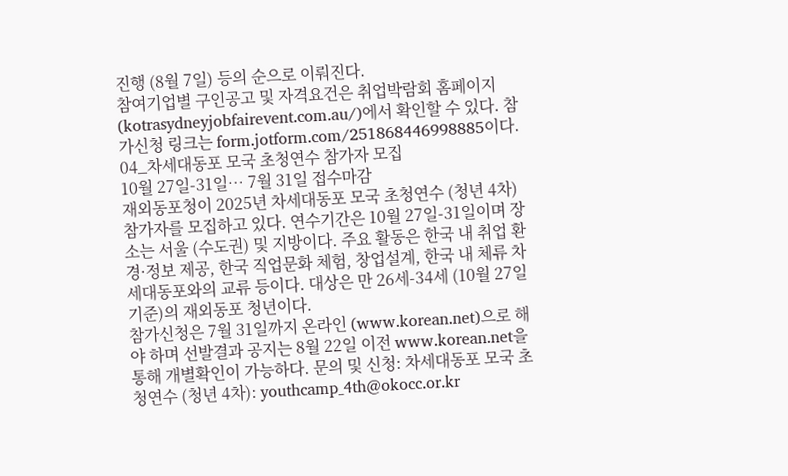진행 (8월 7일) 등의 순으로 이뤄진다.
참여기업별 구인공고 및 자격요건은 취업박람회 홈페이지 (kotrasydneyjobfairevent.com.au/)에서 확인할 수 있다. 참가신청 링크는 form.jotform.com/251868446998885이다.
04_차세대동포 모국 초청연수 참가자 모집
10월 27일-31일… 7월 31일 접수마감
재외동포청이 2025년 차세대동포 모국 초청연수 (청년 4차) 참가자를 모집하고 있다. 연수기간은 10월 27일-31일이며 장소는 서울 (수도권) 및 지방이다. 주요 활동은 한국 내 취업 환경·정보 제공, 한국 직업문화 체험, 창업설계, 한국 내 체류 차세대동포와의 교류 등이다. 대상은 만 26세-34세 (10월 27일 기준)의 재외동포 청년이다.
참가신청은 7월 31일까지 온라인 (www.korean.net)으로 해야 하며 선발결과 공지는 8월 22일 이전 www.korean.net을 통해 개별확인이 가능하다. 문의 및 신청: 차세대동포 모국 초청연수 (청년 4차): youthcamp_4th@okocc.or.kr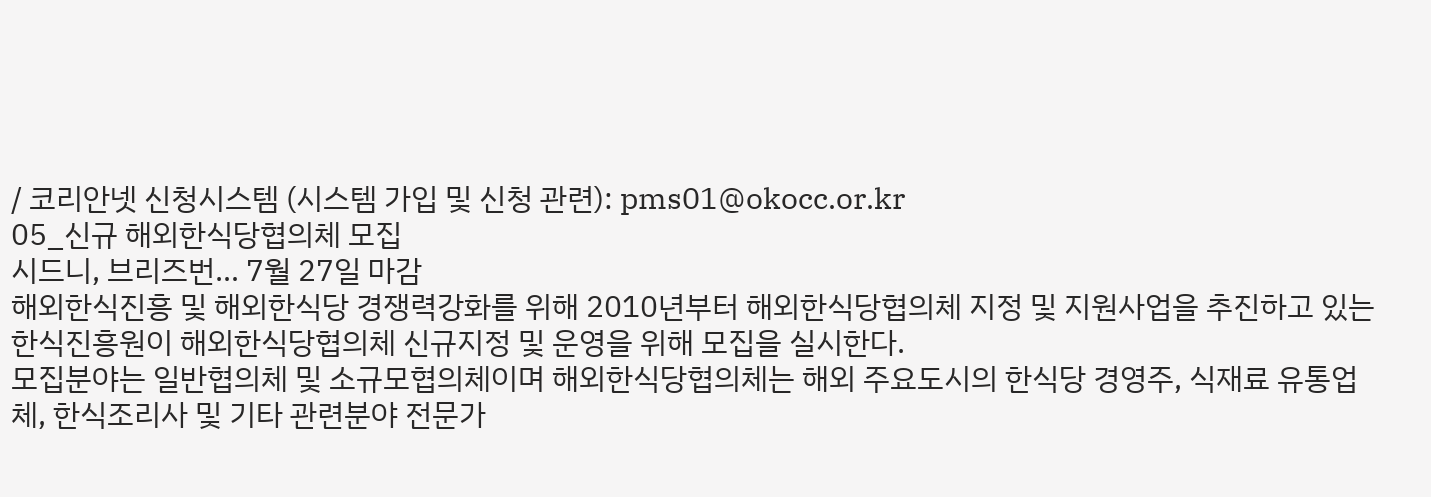/ 코리안넷 신청시스템 (시스템 가입 및 신청 관련): pms01@okocc.or.kr
05_신규 해외한식당협의체 모집
시드니, 브리즈번… 7월 27일 마감
해외한식진흥 및 해외한식당 경쟁력강화를 위해 2010년부터 해외한식당협의체 지정 및 지원사업을 추진하고 있는 한식진흥원이 해외한식당협의체 신규지정 및 운영을 위해 모집을 실시한다.
모집분야는 일반협의체 및 소규모협의체이며 해외한식당협의체는 해외 주요도시의 한식당 경영주, 식재료 유통업체, 한식조리사 및 기타 관련분야 전문가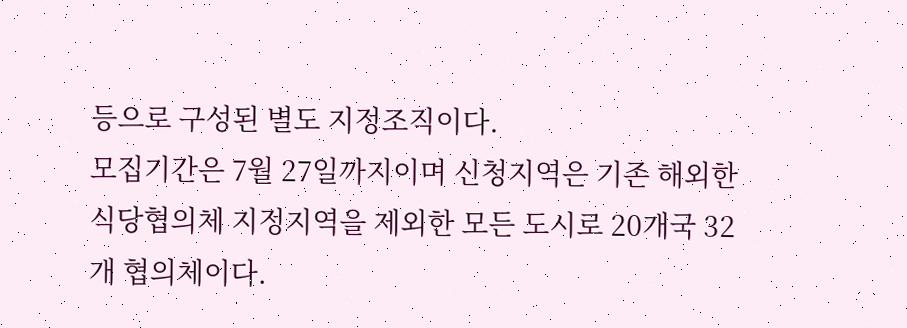등으로 구성된 별도 지정조직이다.
모집기간은 7월 27일까지이며 신청지역은 기존 해외한식당협의체 지정지역을 제외한 모든 도시로 20개국 32개 협의체이다.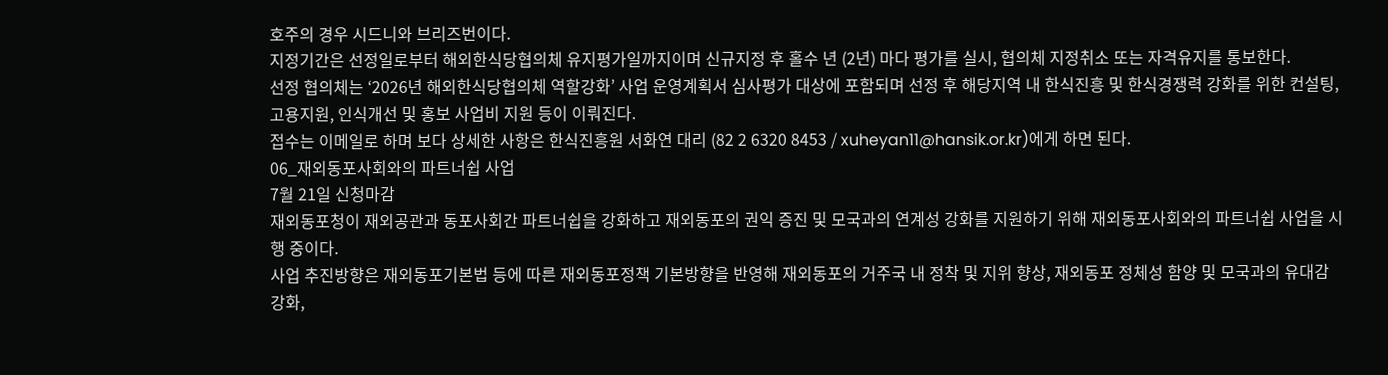호주의 경우 시드니와 브리즈번이다.
지정기간은 선정일로부터 해외한식당협의체 유지평가일까지이며 신규지정 후 홀수 년 (2년) 마다 평가를 실시, 협의체 지정취소 또는 자격유지를 통보한다.
선정 협의체는 ‘2026년 해외한식당협의체 역할강화’ 사업 운영계획서 심사평가 대상에 포함되며 선정 후 해당지역 내 한식진흥 및 한식경쟁력 강화를 위한 컨설팅, 고용지원, 인식개선 및 홍보 사업비 지원 등이 이뤄진다.
접수는 이메일로 하며 보다 상세한 사항은 한식진흥원 서화연 대리 (82 2 6320 8453 / xuheyan11@hansik.or.kr)에게 하면 된다.
06_재외동포사회와의 파트너쉽 사업
7월 21일 신청마감
재외동포청이 재외공관과 동포사회간 파트너쉽을 강화하고 재외동포의 권익 증진 및 모국과의 연계성 강화를 지원하기 위해 재외동포사회와의 파트너쉽 사업을 시행 중이다.
사업 추진방향은 재외동포기본법 등에 따른 재외동포정책 기본방향을 반영해 재외동포의 거주국 내 정착 및 지위 향상, 재외동포 정체성 함양 및 모국과의 유대감 강화,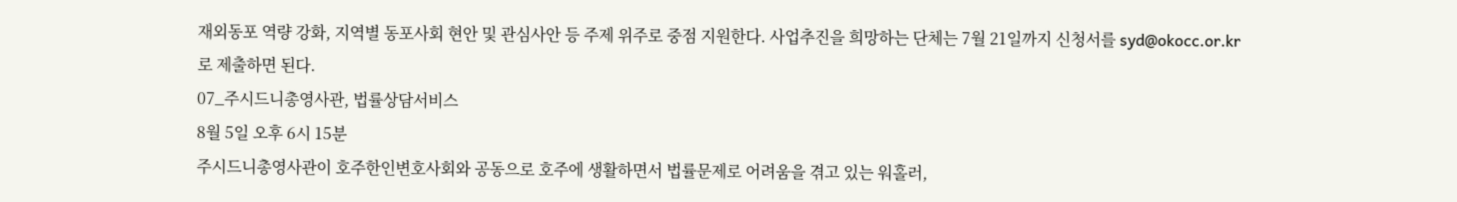재외동포 역량 강화, 지역별 동포사회 현안 및 관심사안 등 주제 위주로 중점 지원한다. 사업추진을 희망하는 단체는 7월 21일까지 신청서를 syd@okocc.or.kr로 제출하면 된다.
07_주시드니총영사관, 법률상담서비스
8월 5일 오후 6시 15분
주시드니총영사관이 호주한인변호사회와 공동으로 호주에 생활하면서 법률문제로 어려움을 겪고 있는 워홀러,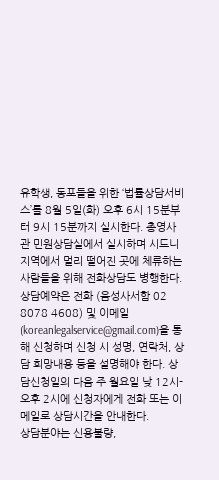유학생, 동포들을 위한 ‘법률상담서비스’를 8월 5일(화) 오후 6시 15분부터 9시 15분까지 실시한다. 총영사관 민원상담실에서 실시하며 시드니 지역에서 멀리 떨어진 곳에 체류하는 사람들을 위해 전화상담도 병행한다.
상담예약은 전화 (음성사서함 02 8078 4608) 및 이메일 (koreanlegalservice@gmail.com)을 통해 신청하며 신청 시 성명, 연락처, 상담 희망내용 등을 설명해야 한다. 상담신청일의 다음 주 월요일 낮 12시-오후 2시에 신청자에게 전화 또는 이메일로 상담시간을 안내한다.
상담분야는 신용불량,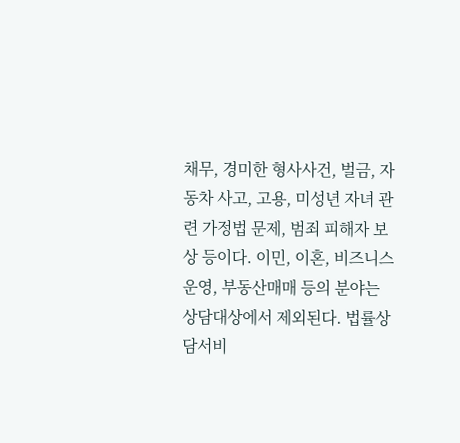채무, 경미한 형사사건, 벌금, 자동차 사고, 고용, 미성년 자녀 관련 가정법 문제, 범죄 피해자 보상 등이다. 이민, 이혼, 비즈니스 운영, 부동산매매 등의 분야는 상담대상에서 제외된다. 법률상담서비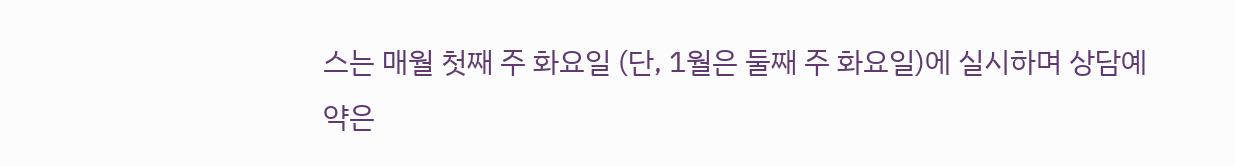스는 매월 첫째 주 화요일 (단, 1월은 둘째 주 화요일)에 실시하며 상담예약은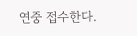연중 접수한다.